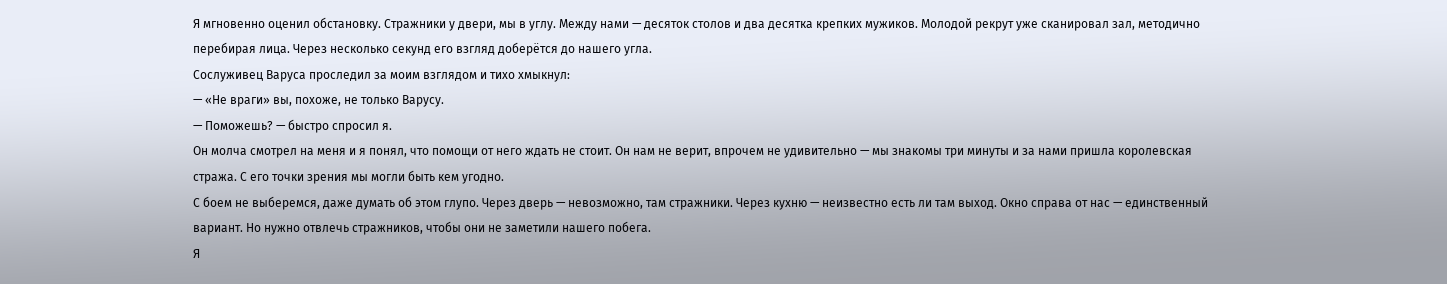Я мгновенно оценил обстановку. Стражники у двери, мы в углу. Между нами — десяток столов и два десятка крепких мужиков. Молодой рекрут уже сканировал зал, методично перебирая лица. Через несколько секунд его взгляд доберётся до нашего угла.
Сослуживец Варуса проследил за моим взглядом и тихо хмыкнул:
— «Не враги» вы, похоже, не только Варусу.
— Поможешь? — быстро спросил я.
Он молча смотрел на меня и я понял, что помощи от него ждать не стоит. Он нам не верит, впрочем не удивительно — мы знакомы три минуты и за нами пришла королевская стража. С его точки зрения мы могли быть кем угодно.
С боем не выберемся, даже думать об этом глупо. Через дверь — невозможно, там стражники. Через кухню — неизвестно есть ли там выход. Окно справа от нас — единственный вариант. Но нужно отвлечь стражников, чтобы они не заметили нашего побега.
Я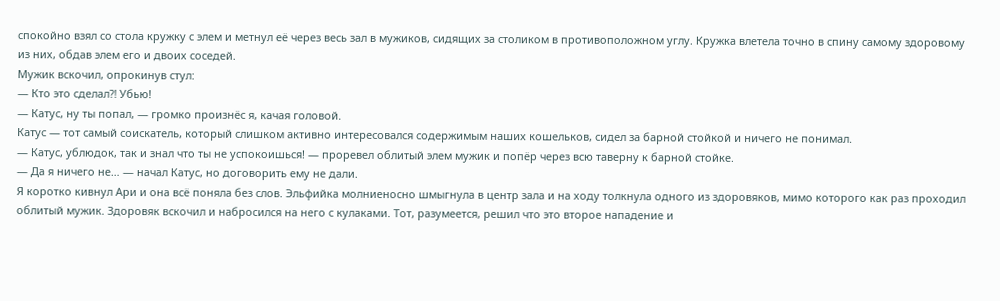спокойно взял со стола кружку с элем и метнул её через весь зал в мужиков, сидящих за столиком в противоположном углу. Кружка влетела точно в спину самому здоровому из них, обдав элем его и двоих соседей.
Мужик вскочил, опрокинув стул:
— Кто это сделал⁈ Убью!
— Катус, ну ты попал, — громко произнёс я, качая головой.
Катус — тот самый соискатель, который слишком активно интересовался содержимым наших кошельков, сидел за барной стойкой и ничего не понимал.
— Катус, ублюдок, так и знал что ты не успокоишься! — проревел облитый элем мужик и попёр через всю таверну к барной стойке.
— Да я ничего не… — начал Катус, но договорить ему не дали.
Я коротко кивнул Ари и она всё поняла без слов. Эльфийка молниеносно шмыгнула в центр зала и на ходу толкнула одного из здоровяков, мимо которого как раз проходил облитый мужик. Здоровяк вскочил и набросился на него с кулаками. Тот, разумеется, решил что это второе нападение и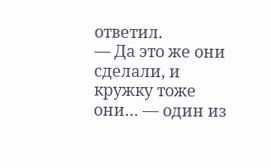ответил.
— Да это же они сделали, и кружку тоже они… — один из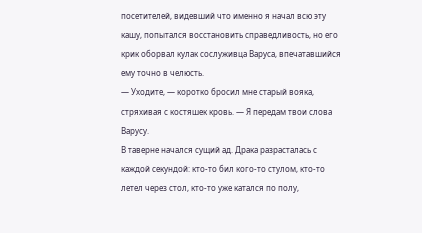посетителей, видевший что именно я начал всю эту кашу, попытался восстановить справедливость, но его крик оборвал кулак сослуживца Варуса, впечатавшийся ему точно в челюсть.
— Уходите, — коротко бросил мне старый вояка, стряхивая с костяшек кровь. — Я передам твои слова Варусу.
В таверне начался сущий ад. Драка разрасталась с каждой секундой: кто-то бил кого-то стулом, кто-то летел через стол, кто-то уже катался по полу,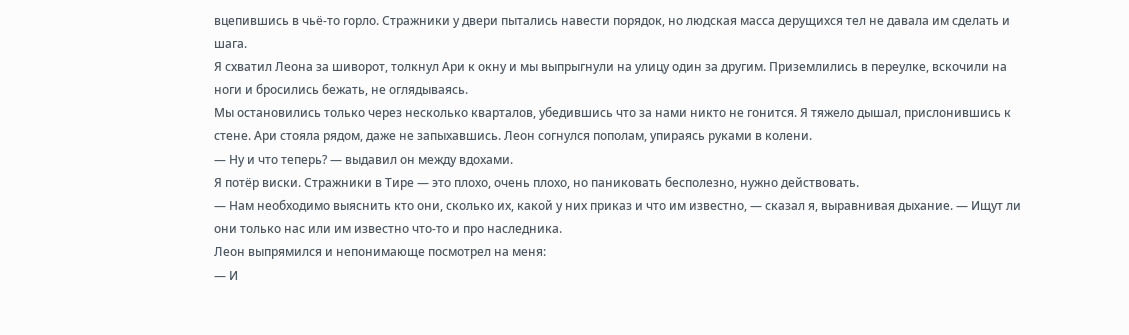вцепившись в чьё-то горло. Стражники у двери пытались навести порядок, но людская масса дерущихся тел не давала им сделать и шага.
Я схватил Леона за шиворот, толкнул Ари к окну и мы выпрыгнули на улицу один за другим. Приземлились в переулке, вскочили на ноги и бросились бежать, не оглядываясь.
Мы остановились только через несколько кварталов, убедившись что за нами никто не гонится. Я тяжело дышал, прислонившись к стене. Ари стояла рядом, даже не запыхавшись. Леон согнулся пополам, упираясь руками в колени.
— Ну и что теперь? — выдавил он между вдохами.
Я потёр виски. Стражники в Тире — это плохо, очень плохо, но паниковать бесполезно, нужно действовать.
— Нам необходимо выяснить кто они, сколько их, какой у них приказ и что им известно, — сказал я, выравнивая дыхание. — Ищут ли они только нас или им известно что-то и про наследника.
Леон выпрямился и непонимающе посмотрел на меня:
— И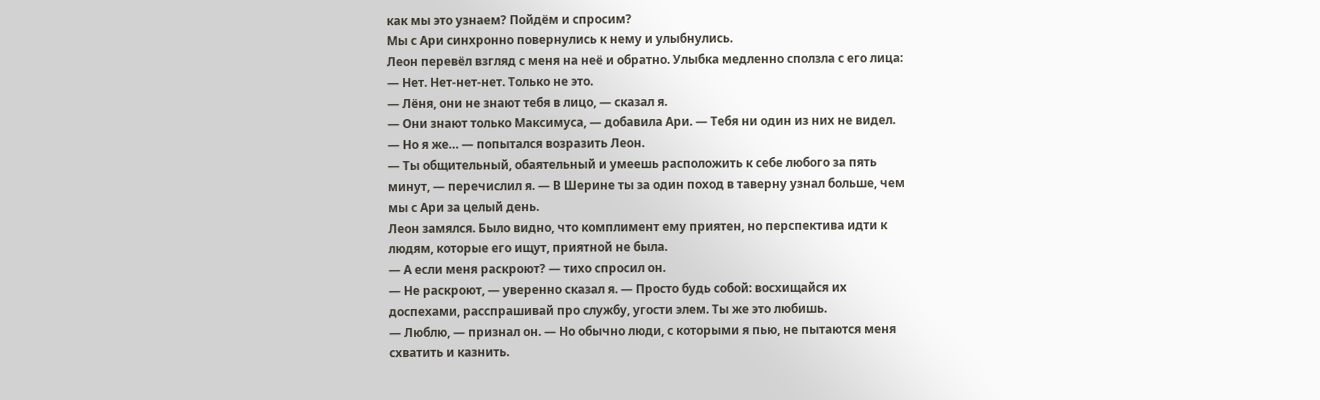как мы это узнаем? Пойдём и спросим?
Мы с Ари синхронно повернулись к нему и улыбнулись.
Леон перевёл взгляд с меня на неё и обратно. Улыбка медленно сползла с его лица:
— Нет. Нет-нет-нет. Только не это.
— Лёня, они не знают тебя в лицо, — сказал я.
— Они знают только Максимуса, — добавила Ари. — Тебя ни один из них не видел.
— Но я же… — попытался возразить Леон.
— Ты общительный, обаятельный и умеешь расположить к себе любого за пять минут, — перечислил я. — В Шерине ты за один поход в таверну узнал больше, чем мы с Ари за целый день.
Леон замялся. Было видно, что комплимент ему приятен, но перспектива идти к людям, которые его ищут, приятной не была.
— А если меня раскроют? — тихо спросил он.
— Не раскроют, — уверенно сказал я. — Просто будь собой: восхищайся их доспехами, расспрашивай про службу, угости элем. Ты же это любишь.
— Люблю, — признал он. — Но обычно люди, с которыми я пью, не пытаются меня схватить и казнить.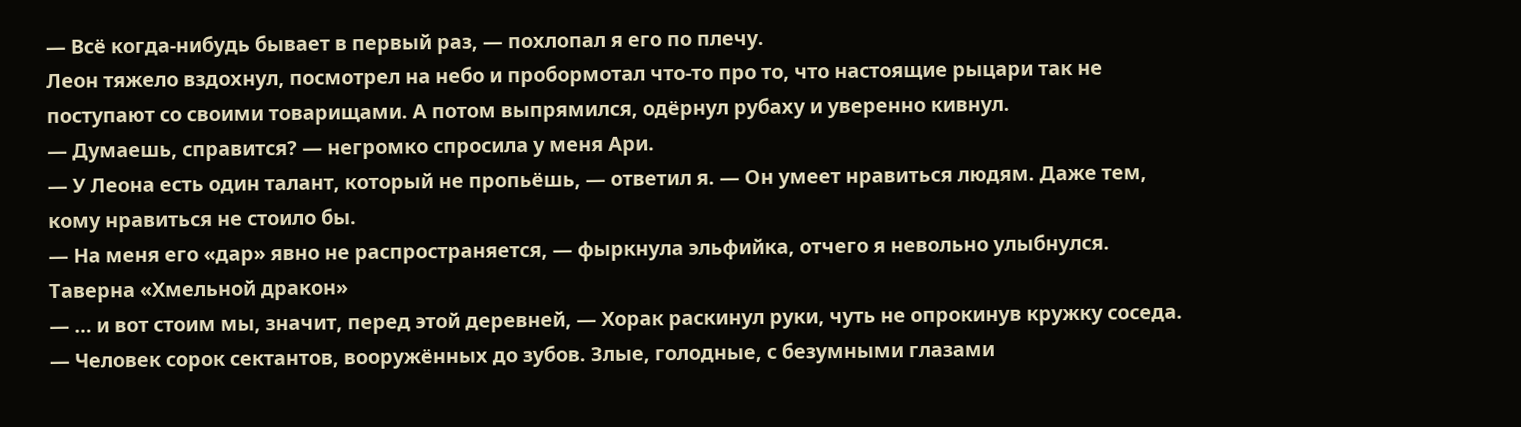— Всё когда-нибудь бывает в первый раз, — похлопал я его по плечу.
Леон тяжело вздохнул, посмотрел на небо и пробормотал что-то про то, что настоящие рыцари так не поступают со своими товарищами. А потом выпрямился, одёрнул рубаху и уверенно кивнул.
— Думаешь, справится? — негромко спросила у меня Ари.
— У Леона есть один талант, который не пропьёшь, — ответил я. — Он умеет нравиться людям. Даже тем, кому нравиться не стоило бы.
— На меня его «дар» явно не распространяется, — фыркнула эльфийка, отчего я невольно улыбнулся.
Таверна «Хмельной дракон»
— … и вот стоим мы, значит, перед этой деревней, — Хорак раскинул руки, чуть не опрокинув кружку соседа. — Человек сорок сектантов, вооружённых до зубов. Злые, голодные, с безумными глазами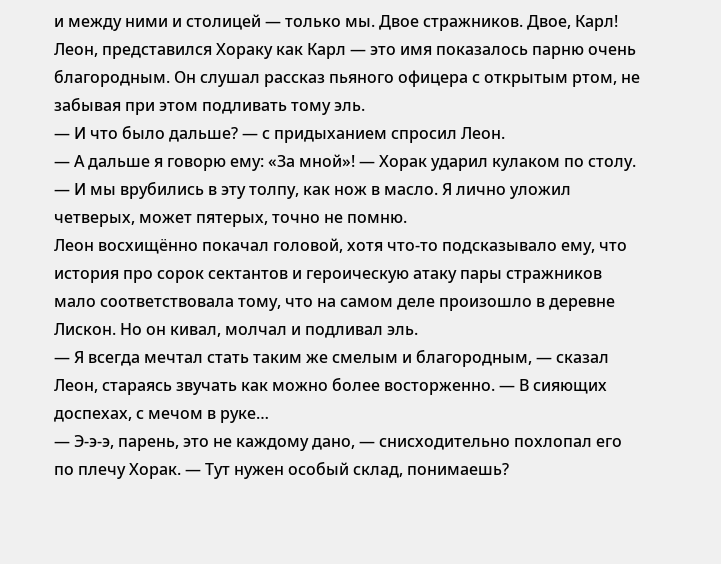и между ними и столицей — только мы. Двое стражников. Двое, Карл!
Леон, представился Хораку как Карл — это имя показалось парню очень благородным. Он слушал рассказ пьяного офицера с открытым ртом, не забывая при этом подливать тому эль.
— И что было дальше? — с придыханием спросил Леон.
— А дальше я говорю ему: «За мной»! — Хорак ударил кулаком по столу. — И мы врубились в эту толпу, как нож в масло. Я лично уложил четверых, может пятерых, точно не помню.
Леон восхищённо покачал головой, хотя что-то подсказывало ему, что история про сорок сектантов и героическую атаку пары стражников мало соответствовала тому, что на самом деле произошло в деревне Лискон. Но он кивал, молчал и подливал эль.
— Я всегда мечтал стать таким же смелым и благородным, — сказал Леон, стараясь звучать как можно более восторженно. — В сияющих доспехах, с мечом в руке…
— Э-э-э, парень, это не каждому дано, — снисходительно похлопал его по плечу Хорак. — Тут нужен особый склад, понимаешь?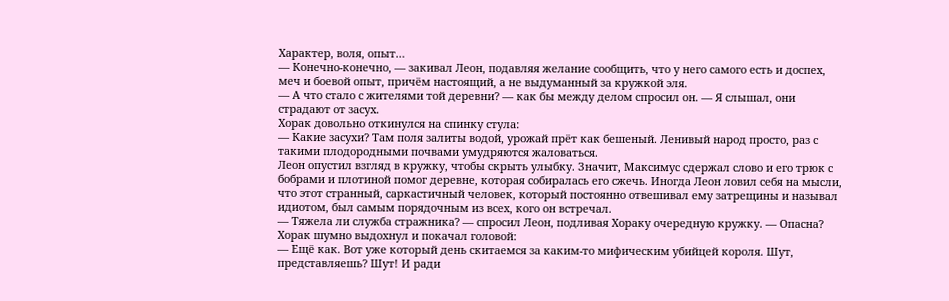Характер, воля, опыт…
— Конечно-конечно, — закивал Леон, подавляя желание сообщить, что у него самого есть и доспех, меч и боевой опыт, причём настоящий, а не выдуманный за кружкой эля.
— А что стало с жителями той деревни? — как бы между делом спросил он. — Я слышал, они страдают от засух.
Хорак довольно откинулся на спинку стула:
— Какие засухи? Там поля залиты водой, урожай прёт как бешеный. Ленивый народ просто, раз с такими плодородными почвами умудряются жаловаться.
Леон опустил взгляд в кружку, чтобы скрыть улыбку. Значит, Максимус сдержал слово и его трюк с бобрами и плотиной помог деревне, которая собиралась его сжечь. Иногда Леон ловил себя на мысли, что этот странный, саркастичный человек, который постоянно отвешивал ему затрещины и называл идиотом, был самым порядочным из всех, кого он встречал.
— Тяжела ли служба стражника? — спросил Леон, подливая Хораку очередную кружку. — Опасна?
Хорак шумно выдохнул и покачал головой:
— Ещё как. Вот уже который день скитаемся за каким-то мифическим убийцей короля. Шут, представляешь? Шут! И ради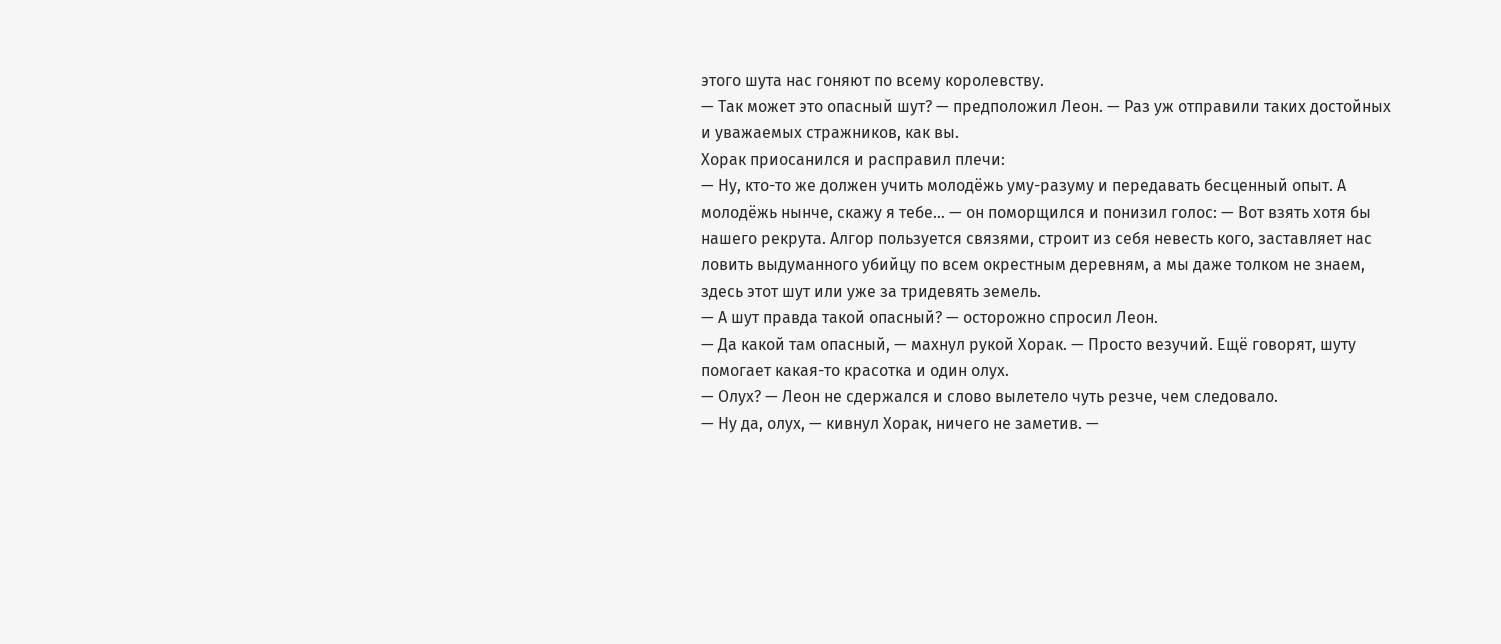этого шута нас гоняют по всему королевству.
— Так может это опасный шут? — предположил Леон. — Раз уж отправили таких достойных и уважаемых стражников, как вы.
Хорак приосанился и расправил плечи:
— Ну, кто-то же должен учить молодёжь уму-разуму и передавать бесценный опыт. А молодёжь нынче, скажу я тебе… — он поморщился и понизил голос: — Вот взять хотя бы нашего рекрута. Алгор пользуется связями, строит из себя невесть кого, заставляет нас ловить выдуманного убийцу по всем окрестным деревням, а мы даже толком не знаем, здесь этот шут или уже за тридевять земель.
— А шут правда такой опасный? — осторожно спросил Леон.
— Да какой там опасный, — махнул рукой Хорак. — Просто везучий. Ещё говорят, шуту помогает какая-то красотка и один олух.
— Олух? — Леон не сдержался и слово вылетело чуть резче, чем следовало.
— Ну да, олух, — кивнул Хорак, ничего не заметив. —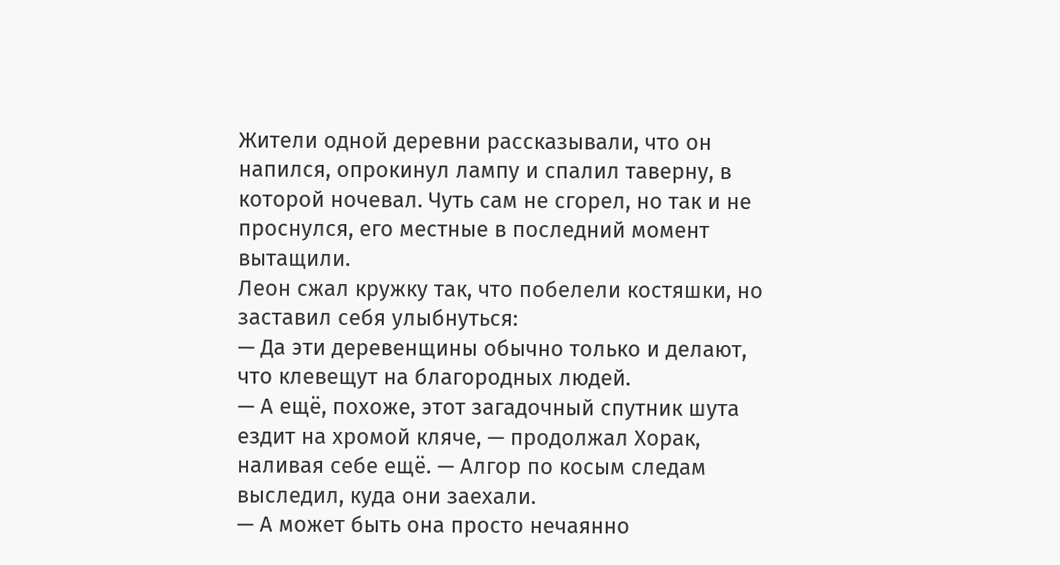Жители одной деревни рассказывали, что он напился, опрокинул лампу и спалил таверну, в которой ночевал. Чуть сам не сгорел, но так и не проснулся, его местные в последний момент вытащили.
Леон сжал кружку так, что побелели костяшки, но заставил себя улыбнуться:
— Да эти деревенщины обычно только и делают, что клевещут на благородных людей.
— А ещё, похоже, этот загадочный спутник шута ездит на хромой кляче, — продолжал Хорак, наливая себе ещё. — Алгор по косым следам выследил, куда они заехали.
— А может быть она просто нечаянно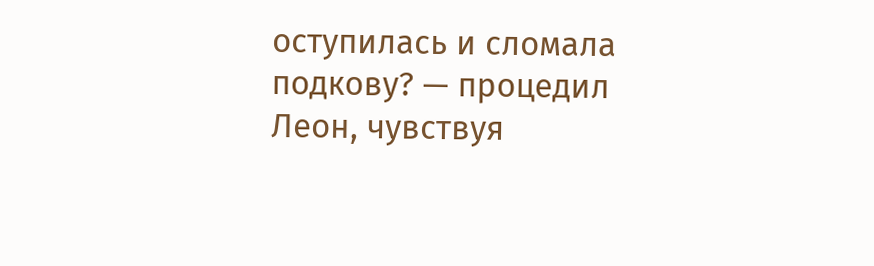оступилась и сломала подкову? — процедил Леон, чувствуя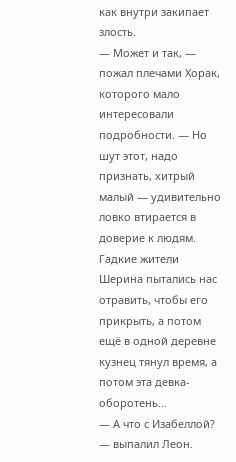как внутри закипает злость.
— Может и так, — пожал плечами Хорак, которого мало интересовали подробности. — Но шут этот, надо признать, хитрый малый — удивительно ловко втирается в доверие к людям. Гадкие жители Шерина пытались нас отравить, чтобы его прикрыть, а потом ещё в одной деревне кузнец тянул время, а потом эта девка-оборотень…
— А что с Изабеллой? — выпалил Леон.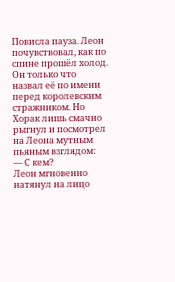Повисла пауза. Леон почувствовал, как по спине прошёл холод. Он только что назвал её по имени перед королевским стражником. Но Хорак лишь смачно рыгнул и посмотрел на Леона мутным пьяным взглядом:
— С кем?
Леон мгновенно натянул на лицо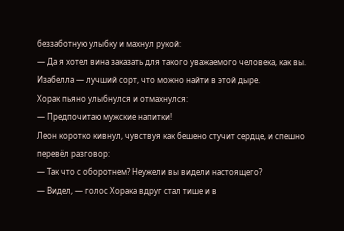беззаботную улыбку и махнул рукой:
— Да я хотел вина заказать для такого уважаемого человека, как вы. Изабелла — лучший сорт, что можно найти в этой дыре.
Хорак пьяно улыбнулся и отмахнулся:
— Предпочитаю мужские напитки!
Леон коротко кивнул, чувствуя как бешено стучит сердце, и спешно перевёл разговор:
— Так что с оборотнем? Неужели вы видели настоящего?
— Видел, — голос Хорака вдруг стал тише и в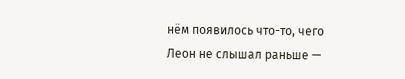нём появилось что-то, чего Леон не слышал раньше —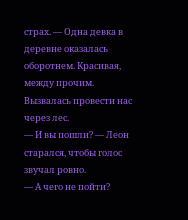страх. — Одна девка в деревне оказалась оборотнем. Красивая, между прочим. Вызвалась провести нас через лес.
— И вы пошли? — Леон старался, чтобы голос звучал ровно.
— А чего не пойти?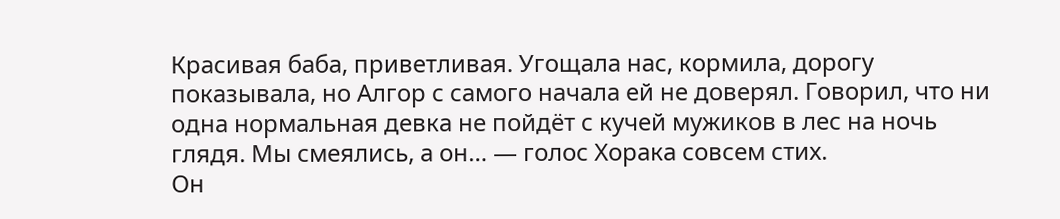Красивая баба, приветливая. Угощала нас, кормила, дорогу показывала, но Алгор с самого начала ей не доверял. Говорил, что ни одна нормальная девка не пойдёт с кучей мужиков в лес на ночь глядя. Мы смеялись, а он… — голос Хорака совсем стих.
Он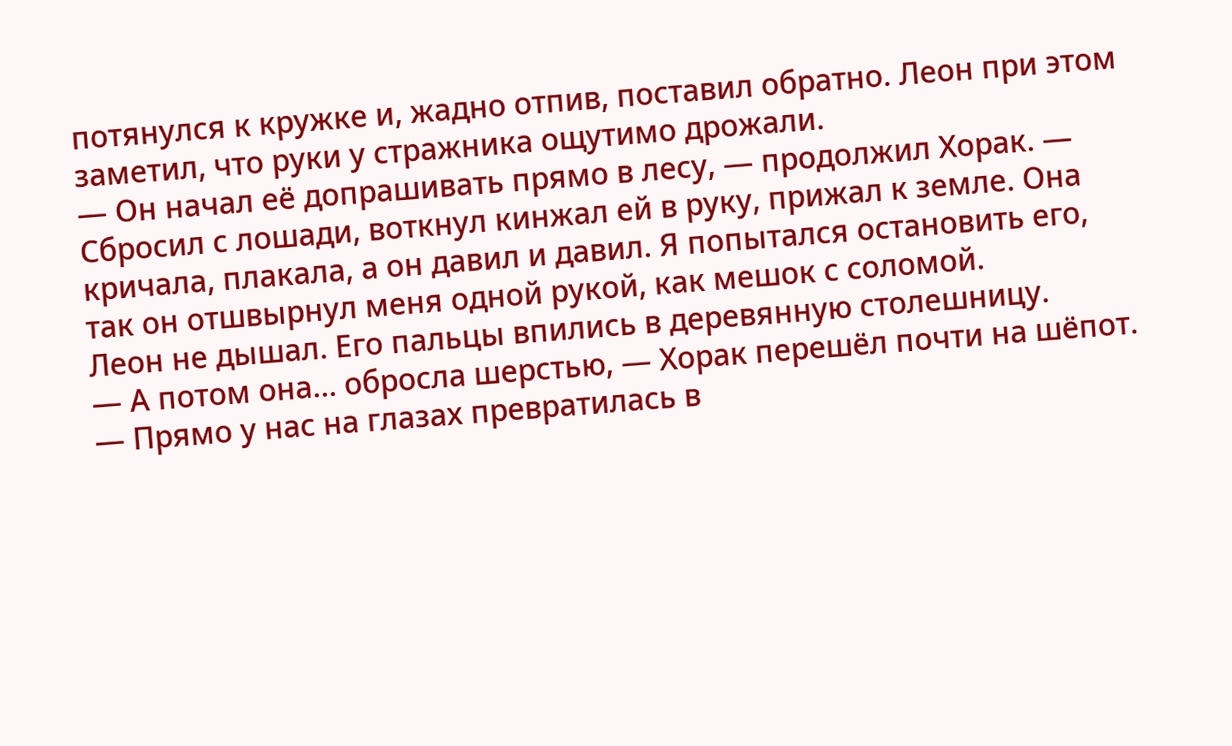потянулся к кружке и, жадно отпив, поставил обратно. Леон при этом заметил, что руки у стражника ощутимо дрожали.
— Он начал её допрашивать прямо в лесу, — продолжил Хорак. — Сбросил с лошади, воткнул кинжал ей в руку, прижал к земле. Она кричала, плакала, а он давил и давил. Я попытался остановить его, так он отшвырнул меня одной рукой, как мешок с соломой.
Леон не дышал. Его пальцы впились в деревянную столешницу.
— А потом она… обросла шерстью, — Хорак перешёл почти на шёпот. — Прямо у нас на глазах превратилась в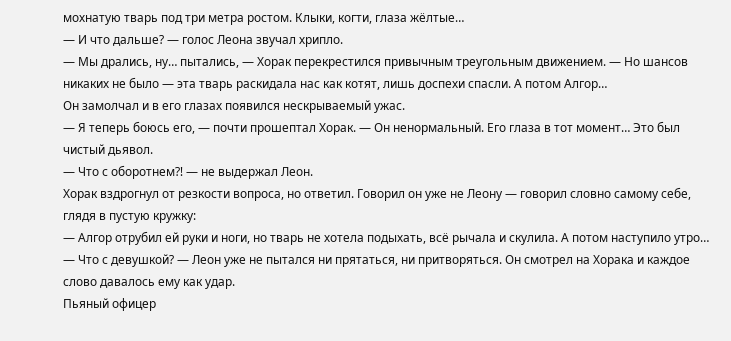мохнатую тварь под три метра ростом. Клыки, когти, глаза жёлтые…
— И что дальше? — голос Леона звучал хрипло.
— Мы дрались, ну… пытались, — Хорак перекрестился привычным треугольным движением. — Но шансов никаких не было — эта тварь раскидала нас как котят, лишь доспехи спасли. А потом Алгор…
Он замолчал и в его глазах появился нескрываемый ужас.
— Я теперь боюсь его, — почти прошептал Хорак. — Он ненормальный. Его глаза в тот момент… Это был чистый дьявол.
— Что с оборотнем⁈ — не выдержал Леон.
Хорак вздрогнул от резкости вопроса, но ответил. Говорил он уже не Леону — говорил словно самому себе, глядя в пустую кружку:
— Алгор отрубил ей руки и ноги, но тварь не хотела подыхать, всё рычала и скулила. А потом наступило утро…
— Что с девушкой? — Леон уже не пытался ни прятаться, ни притворяться. Он смотрел на Хорака и каждое слово давалось ему как удар.
Пьяный офицер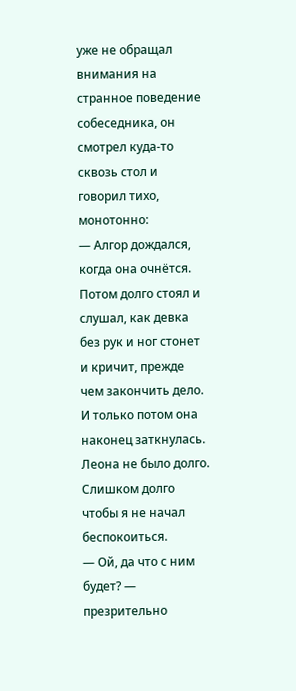уже не обращал внимания на странное поведение собеседника, он смотрел куда-то сквозь стол и говорил тихо, монотонно:
— Алгор дождался, когда она очнётся. Потом долго стоял и слушал, как девка без рук и ног стонет и кричит, прежде чем закончить дело. И только потом она наконец заткнулась.
Леона не было долго. Слишком долго чтобы я не начал беспокоиться.
— Ой, да что с ним будет? — презрительно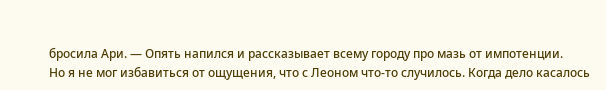бросила Ари. — Опять напился и рассказывает всему городу про мазь от импотенции.
Но я не мог избавиться от ощущения, что с Леоном что-то случилось. Когда дело касалось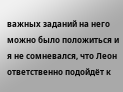важных заданий на него можно было положиться и я не сомневался, что Леон ответственно подойдёт к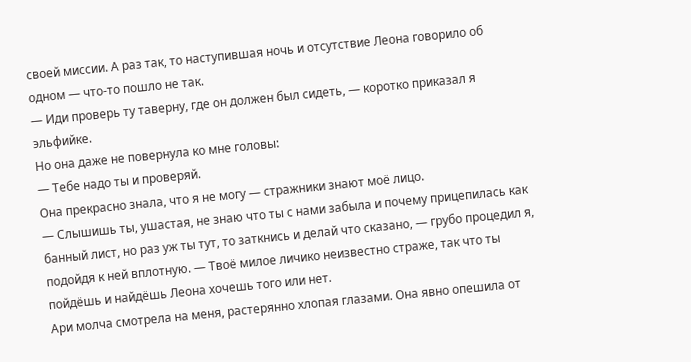своей миссии. А раз так, то наступившая ночь и отсутствие Леона говорило об одном — что-то пошло не так.
— Иди проверь ту таверну, где он должен был сидеть, — коротко приказал я эльфийке.
Но она даже не повернула ко мне головы:
— Тебе надо ты и проверяй.
Она прекрасно знала, что я не могу — стражники знают моё лицо.
— Слышишь ты, ушастая, не знаю что ты с нами забыла и почему прицепилась как банный лист, но раз уж ты тут, то заткнись и делай что сказано, — грубо процедил я, подойдя к ней вплотную. — Твоё милое личико неизвестно страже, так что ты пойдёшь и найдёшь Леона хочешь того или нет.
Ари молча смотрела на меня, растерянно хлопая глазами. Она явно опешила от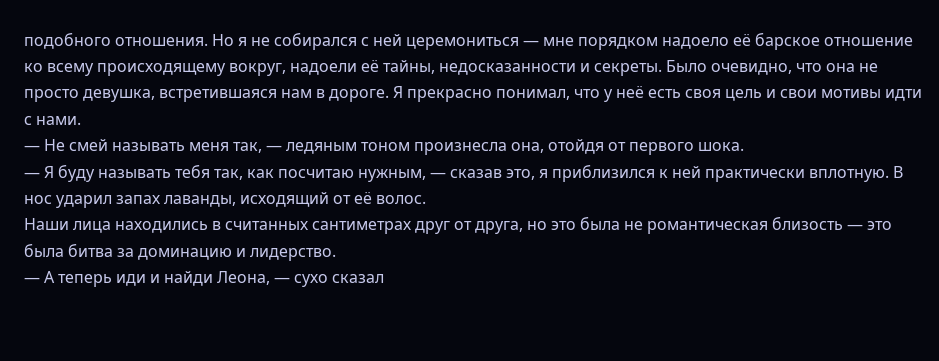подобного отношения. Но я не собирался с ней церемониться — мне порядком надоело её барское отношение ко всему происходящему вокруг, надоели её тайны, недосказанности и секреты. Было очевидно, что она не просто девушка, встретившаяся нам в дороге. Я прекрасно понимал, что у неё есть своя цель и свои мотивы идти с нами.
— Не смей называть меня так, — ледяным тоном произнесла она, отойдя от первого шока.
— Я буду называть тебя так, как посчитаю нужным, — сказав это, я приблизился к ней практически вплотную. В нос ударил запах лаванды, исходящий от её волос.
Наши лица находились в считанных сантиметрах друг от друга, но это была не романтическая близость — это была битва за доминацию и лидерство.
— А теперь иди и найди Леона, — сухо сказал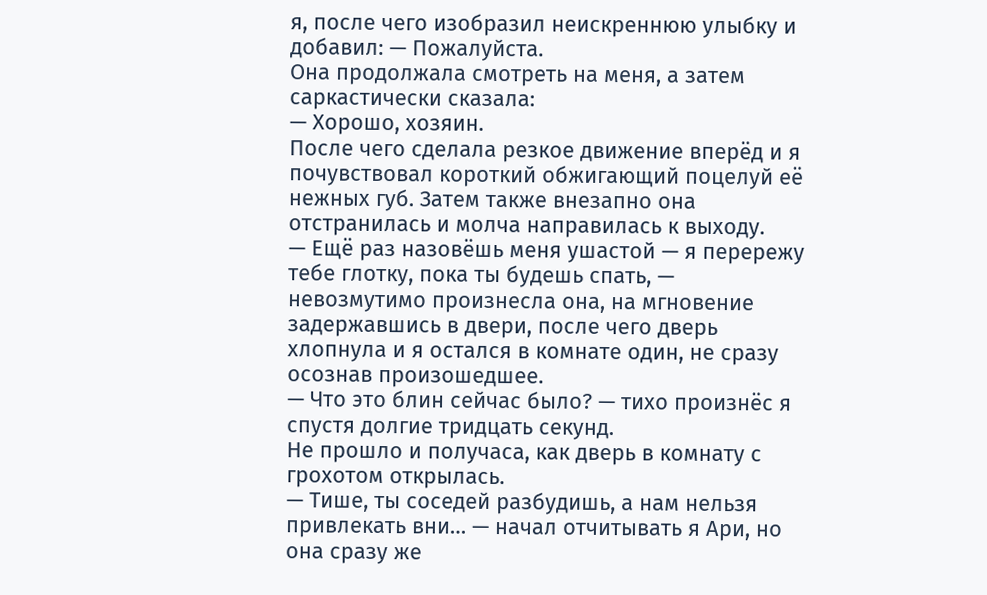я, после чего изобразил неискреннюю улыбку и добавил: — Пожалуйста.
Она продолжала смотреть на меня, а затем саркастически сказала:
— Хорошо, хозяин.
После чего сделала резкое движение вперёд и я почувствовал короткий обжигающий поцелуй её нежных губ. Затем также внезапно она отстранилась и молча направилась к выходу.
— Ещё раз назовёшь меня ушастой — я перережу тебе глотку, пока ты будешь спать, — невозмутимо произнесла она, на мгновение задержавшись в двери, после чего дверь хлопнула и я остался в комнате один, не сразу осознав произошедшее.
— Что это блин сейчас было? — тихо произнёс я спустя долгие тридцать секунд.
Не прошло и получаса, как дверь в комнату с грохотом открылась.
— Тише, ты соседей разбудишь, а нам нельзя привлекать вни… — начал отчитывать я Ари, но она сразу же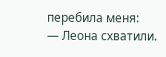перебила меня:
— Леона схватили.